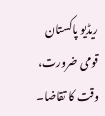ریڈیو پاکستان قومی ضرورت، وقت کا تقاضا۔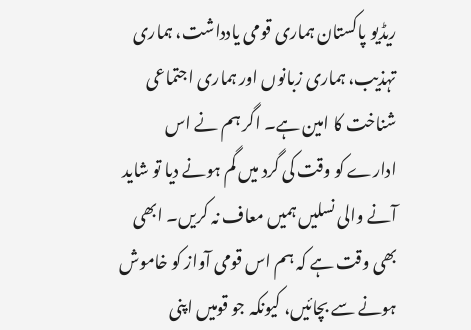ریڈیو پاکستان ہماری قومی یادداشت، ہماری تہذیب، ہماری زبانوں اور ہماری اجتماعی شناخت کا امین ہے۔ اگر ہم نے اس ادارے کو وقت کی گرد میں گم ہونے دیا تو شاید آنے والی نسلیں ہمیں معاف نہ کریں۔ ابھی بھی وقت ہے کہ ہم اس قومی آواز کو خاموش ہونے سے بچائیں، کیونکہ جو قومیں اپنی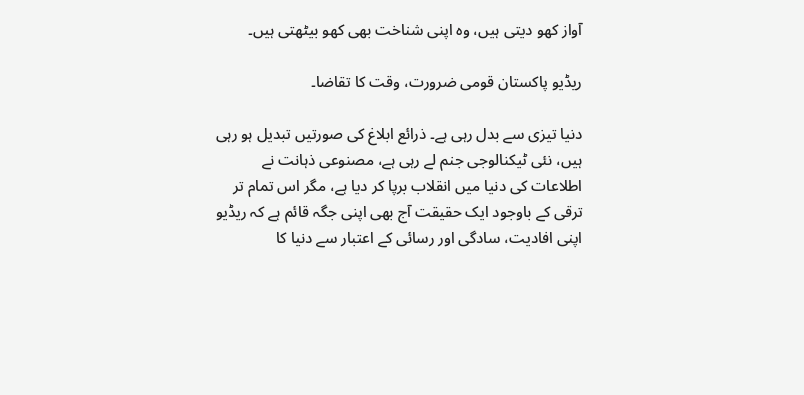آواز کھو دیتی ہیں، وہ اپنی شناخت بھی کھو بیٹھتی ہیں۔

ریڈیو پاکستان قومی ضرورت، وقت کا تقاضا۔

دنیا تیزی سے بدل رہی ہے۔ ذرائع ابلاغ کی صورتیں تبدیل ہو رہی ہیں، نئی ٹیکنالوجی جنم لے رہی ہے، مصنوعی ذہانت نے اطلاعات کی دنیا میں انقلاب برپا کر دیا ہے، مگر اس تمام تر ترقی کے باوجود ایک حقیقت آج بھی اپنی جگہ قائم ہے کہ ریڈیو اپنی افادیت، سادگی اور رسائی کے اعتبار سے دنیا کا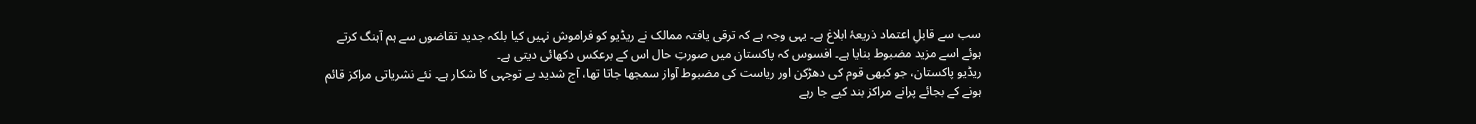سب سے قابلِ اعتماد ذریعۂ ابلاغ ہے۔ یہی وجہ ہے کہ ترقی یافتہ ممالک نے ریڈیو کو فراموش نہیں کیا بلکہ جدید تقاضوں سے ہم آہنگ کرتے ہوئے اسے مزید مضبوط بنایا ہے۔ افسوس کہ پاکستان میں صورتِ حال اس کے برعکس دکھائی دیتی ہے۔
ریڈیو پاکستان، جو کبھی قوم کی دھڑکن اور ریاست کی مضبوط آواز سمجھا جاتا تھا، آج شدید بے توجہی کا شکار ہے۔ نئے نشریاتی مراکز قائم ہونے کے بجائے پرانے مراکز بند کیے جا رہے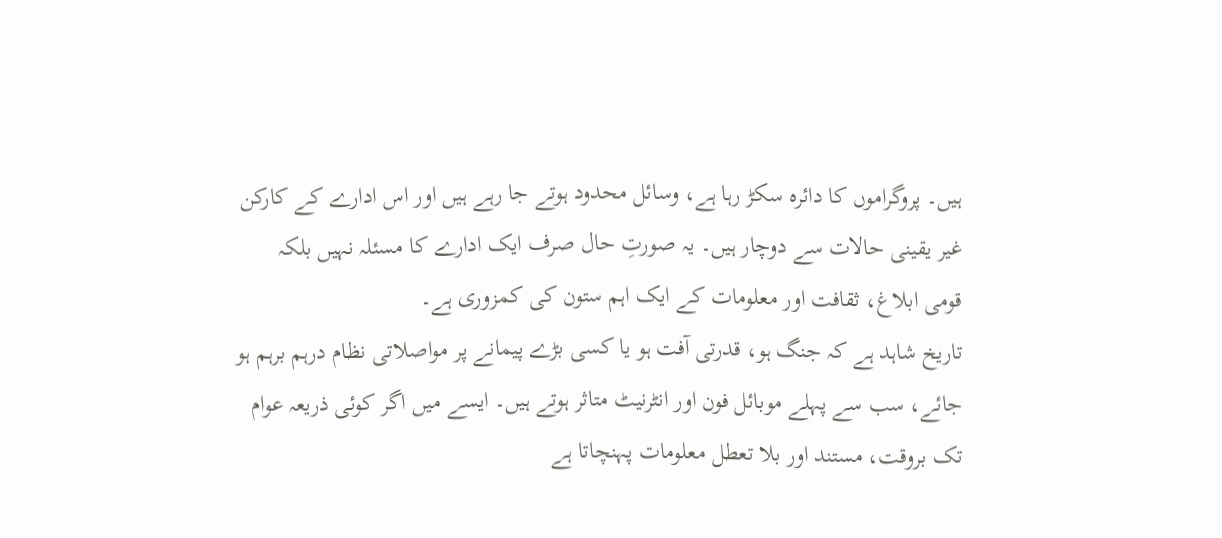ہیں۔ پروگراموں کا دائرہ سکڑ رہا ہے، وسائل محدود ہوتے جا رہے ہیں اور اس ادارے کے کارکن غیر یقینی حالات سے دوچار ہیں۔ یہ صورتِ حال صرف ایک ادارے کا مسئلہ نہیں بلکہ قومی ابلاغ، ثقافت اور معلومات کے ایک اہم ستون کی کمزوری ہے۔
تاریخ شاہد ہے کہ جنگ ہو، قدرتی آفت ہو یا کسی بڑے پیمانے پر مواصلاتی نظام درہم برہم ہو جائے، سب سے پہلے موبائل فون اور انٹرنیٹ متاثر ہوتے ہیں۔ ایسے میں اگر کوئی ذریعہ عوام تک بروقت، مستند اور بلا تعطل معلومات پہنچاتا ہے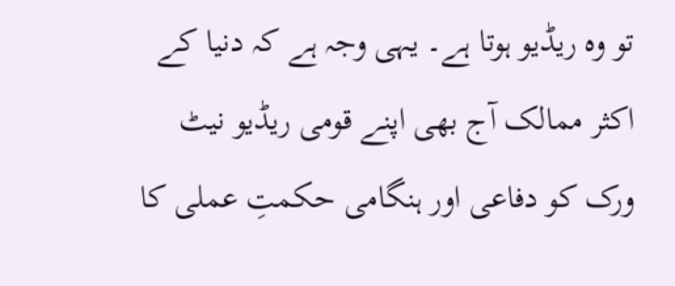تو وہ ریڈیو ہوتا ہے۔ یہی وجہ ہے کہ دنیا کے اکثر ممالک آج بھی اپنے قومی ریڈیو نیٹ ورک کو دفاعی اور ہنگامی حکمتِ عملی کا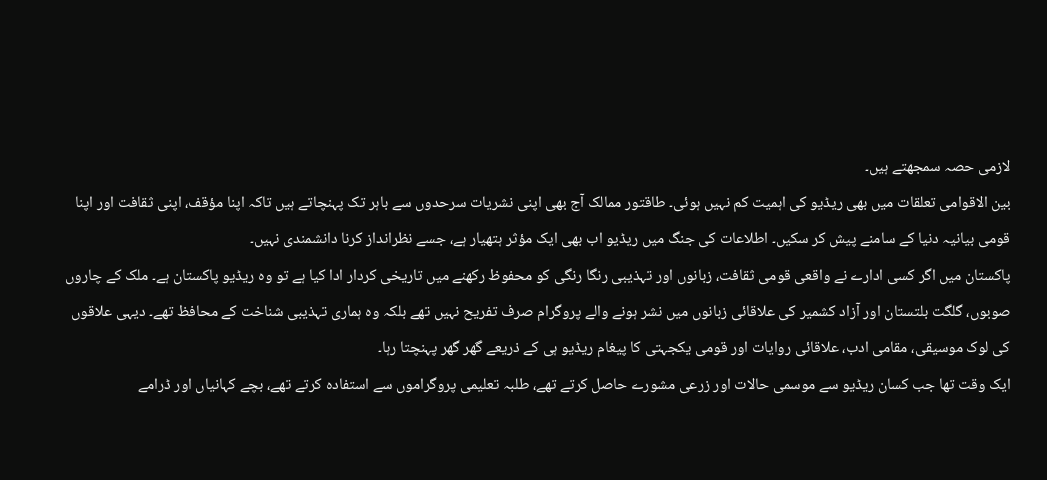لازمی حصہ سمجھتے ہیں۔
بین الاقوامی تعلقات میں بھی ریڈیو کی اہمیت کم نہیں ہوئی۔ طاقتور ممالک آج بھی اپنی نشریات سرحدوں سے باہر تک پہنچاتے ہیں تاکہ اپنا مؤقف، اپنی ثقافت اور اپنا قومی بیانیہ دنیا کے سامنے پیش کر سکیں۔ اطلاعات کی جنگ میں ریڈیو اب بھی ایک مؤثر ہتھیار ہے، جسے نظرانداز کرنا دانشمندی نہیں۔
پاکستان میں اگر کسی ادارے نے واقعی قومی ثقافت، زبانوں اور تہذیبی رنگا رنگی کو محفوظ رکھنے میں تاریخی کردار ادا کیا ہے تو وہ ریڈیو پاکستان ہے۔ ملک کے چاروں صوبوں، گلگت بلتستان اور آزاد کشمیر کی علاقائی زبانوں میں نشر ہونے والے پروگرام صرف تفریح نہیں تھے بلکہ وہ ہماری تہذیبی شناخت کے محافظ تھے۔ دیہی علاقوں کی لوک موسیقی، مقامی ادب، علاقائی روایات اور قومی یکجہتی کا پیغام ریڈیو ہی کے ذریعے گھر گھر پہنچتا رہا۔
ایک وقت تھا جب کسان ریڈیو سے موسمی حالات اور زرعی مشورے حاصل کرتے تھے، طلبہ تعلیمی پروگراموں سے استفادہ کرتے تھے، بچے کہانیاں اور ڈرامے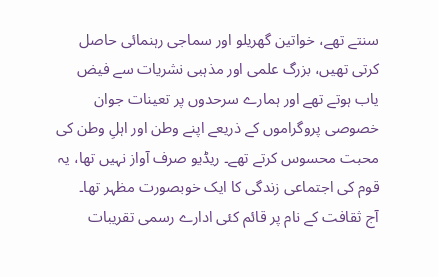سنتے تھے، خواتین گھریلو اور سماجی رہنمائی حاصل کرتی تھیں، بزرگ علمی اور مذہبی نشریات سے فیض یاب ہوتے تھے اور ہمارے سرحدوں پر تعینات جوان خصوصی پروگراموں کے ذریعے اپنے وطن اور اہلِ وطن کی محبت محسوس کرتے تھے۔ ریڈیو صرف آواز نہیں تھا، یہ قوم کی اجتماعی زندگی کا ایک خوبصورت مظہر تھا۔
آج ثقافت کے نام پر قائم کئی ادارے رسمی تقریبات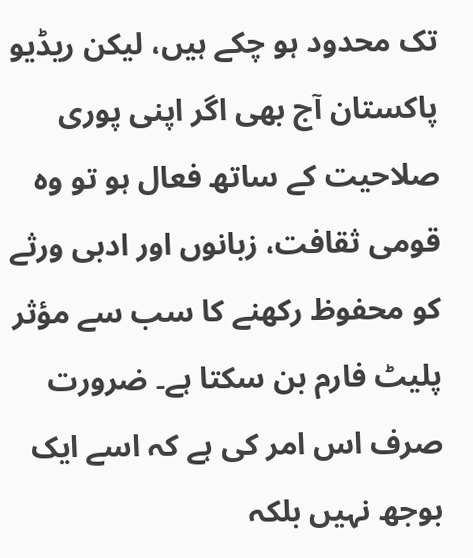تک محدود ہو چکے ہیں، لیکن ریڈیو پاکستان آج بھی اگر اپنی پوری صلاحیت کے ساتھ فعال ہو تو وہ قومی ثقافت، زبانوں اور ادبی ورثے کو محفوظ رکھنے کا سب سے مؤثر پلیٹ فارم بن سکتا ہے۔ ضرورت صرف اس امر کی ہے کہ اسے ایک بوجھ نہیں بلکہ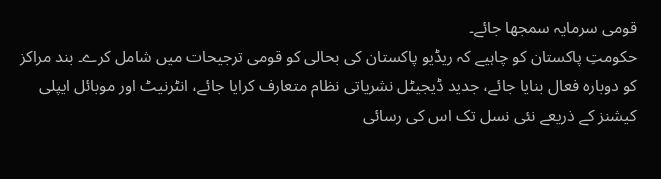قومی سرمایہ سمجھا جائے۔
حکومتِ پاکستان کو چاہیے کہ ریڈیو پاکستان کی بحالی کو قومی ترجیحات میں شامل کرے۔ بند مراکز کو دوبارہ فعال بنایا جائے، جدید ڈیجیٹل نشریاتی نظام متعارف کرایا جائے، انٹرنیٹ اور موبائل ایپلی کیشنز کے ذریعے نئی نسل تک اس کی رسائی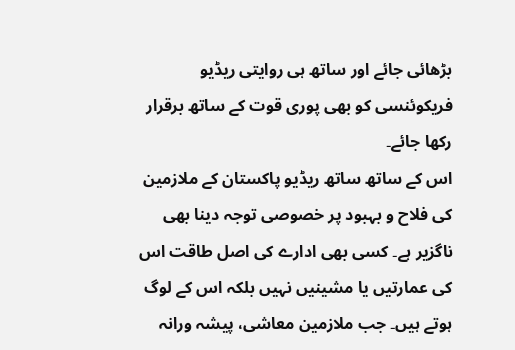بڑھائی جائے اور ساتھ ہی روایتی ریڈیو فریکوئنسی کو بھی پوری قوت کے ساتھ برقرار رکھا جائے۔
اس کے ساتھ ساتھ ریڈیو پاکستان کے ملازمین کی فلاح و بہبود پر خصوصی توجہ دینا بھی ناگزیر ہے۔ کسی بھی ادارے کی اصل طاقت اس کی عمارتیں یا مشینیں نہیں بلکہ اس کے لوگ ہوتے ہیں۔ جب ملازمین معاشی، پیشہ ورانہ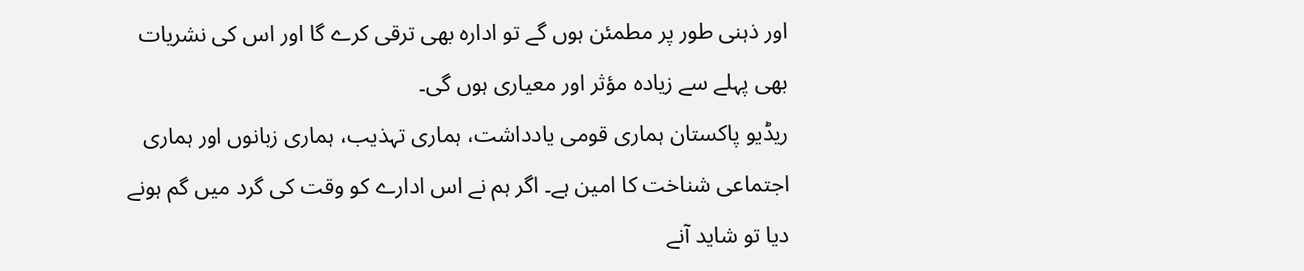اور ذہنی طور پر مطمئن ہوں گے تو ادارہ بھی ترقی کرے گا اور اس کی نشریات بھی پہلے سے زیادہ مؤثر اور معیاری ہوں گی۔
ریڈیو پاکستان ہماری قومی یادداشت، ہماری تہذیب، ہماری زبانوں اور ہماری اجتماعی شناخت کا امین ہے۔ اگر ہم نے اس ادارے کو وقت کی گرد میں گم ہونے دیا تو شاید آنے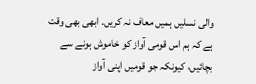والی نسلیں ہمیں معاف نہ کریں۔ ابھی بھی وقت ہے کہ ہم اس قومی آواز کو خاموش ہونے سے بچائیں، کیونکہ جو قومیں اپنی آواز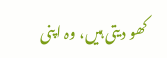کھو دیتی ہیں، وہ اپنی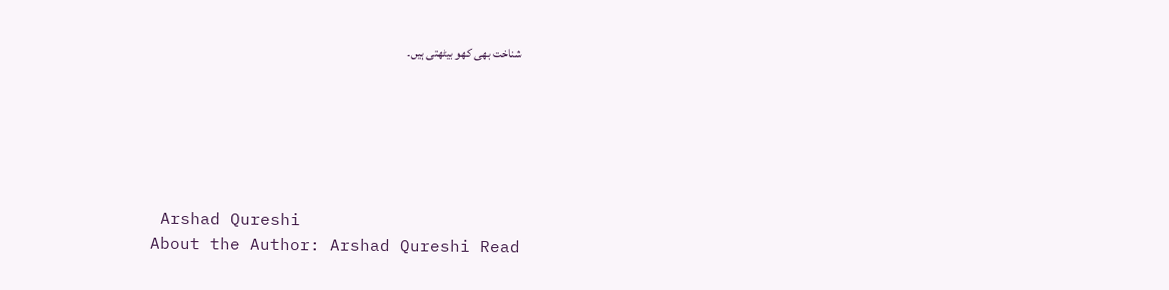شناخت بھی کھو بیٹھتی ہیں۔






 Arshad Qureshi
About the Author: Arshad Qureshi Read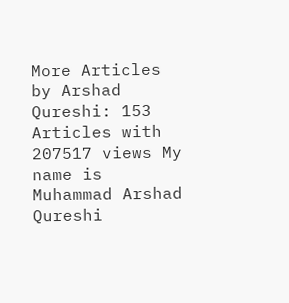More Articles by Arshad Qureshi: 153 Articles with 207517 views My name is Muhammad Arshad Qureshi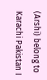(Arshi) belong to Karachi Pakistan I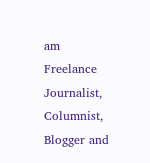am
Freelance Journalist, Columnist, Blogger and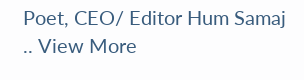Poet, CEO/ Editor Hum Samaj
.. View More